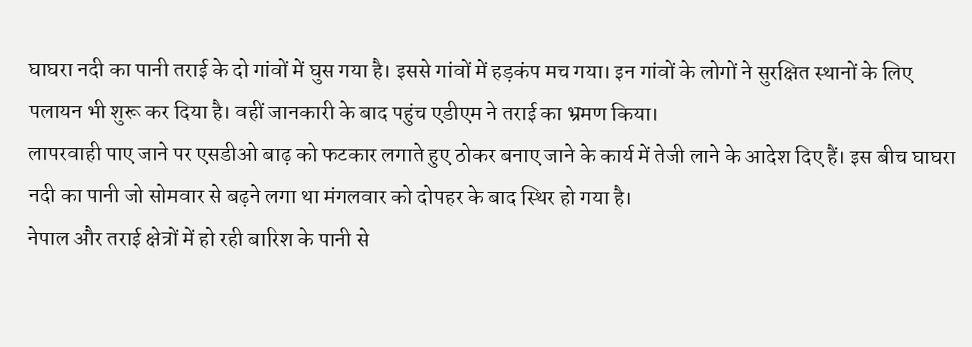घाघरा नदी का पानी तराई के दो गांवों में घुस गया है। इससे गांवों में हड़कंप मच गया। इन गांवों के लोगों ने सुरक्षित स्थानों के लिए पलायन भी शुरू कर दिया है। वहीं जानकारी के बाद पहुंच एडीएम ने तराई का भ्रमण किया।
लापरवाही पाए जाने पर एसडीओ बाढ़ को फटकार लगाते हुए ठोकर बनाए जाने के कार्य में तेजी लाने के आदेश दिए हैं। इस बीच घाघरा नदी का पानी जो सोमवार से बढ़ने लगा था मंगलवार को दोपहर के बाद स्थिर हो गया है।
नेपाल और तराई क्षेत्रों में हो रही बारिश के पानी से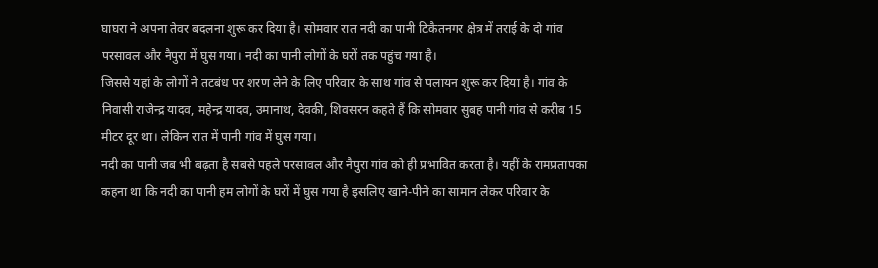घाघरा ने अपना तेवर बदलना शुरू कर दिया है। सोमवार रात नदी का पानी टिकैतनगर क्षेत्र में तराई के दो गांव परसावल और नैपुरा में घुस गया। नदी का पानी लोगों के घरों तक पहुंच गया है।
जिससे यहां के लोगों ने तटबंध पर शरण लेने के लिए परिवार के साथ गांव से पलायन शुरू कर दिया है। गांव के निवासी राजेन्द्र यादव, महेन्द्र यादव, उमानाथ, देवकी, शिवसरन कहते हैं कि सोमवार सुबह पानी गांव से करीब 15 मीटर दूर था। लेकिन रात में पानी गांव में घुस गया।
नदी का पानी जब भी बढ़ता है सबसे पहले परसावल और नैपुरा गांव को ही प्रभावित करता है। यहीं के रामप्रतापका कहना था कि नदी का पानी हम लोगों के घरों में घुस गया है इसलिए खाने-पीने का सामान लेकर परिवार के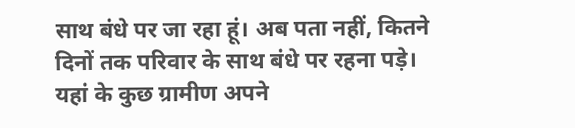साथ बंधे पर जा रहा हूं। अब पता नहीं, कितने दिनों तक परिवार के साथ बंधे पर रहना पड़े।
यहां के कुछ ग्रामीण अपने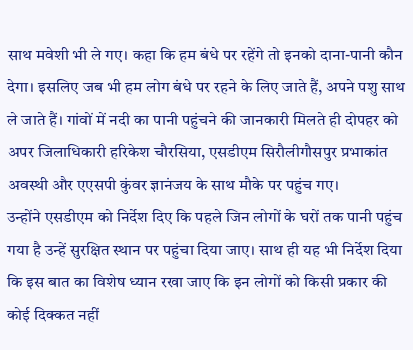साथ मवेशी भी ले गए। कहा कि हम बंधे पर रहेंगे तो इनको दाना-पानी कौन देगा। इसलिए जब भी हम लोग बंधे पर रहने के लिए जाते हैं, अपने पशु साथ ले जाते हैं। गांवों में नदी का पानी पहुंचने की जानकारी मिलते ही दोपहर को अपर जिलाधिकारी हरिकेश चौरसिया, एसडीएम सिरौलीगौसपुर प्रभाकांत अवस्थी और एएसपी कुंवर ज्ञानंजय के साथ मौके पर पहुंच गए।
उन्होंने एसडीएम को निर्देश दिए कि पहले जिन लोगों के घरों तक पानी पहुंच गया है उन्हें सुरक्षित स्थान पर पहुंचा दिया जाए। साथ ही यह भी निर्देश दिया कि इस बात का विशेष ध्यान रखा जाए कि इन लोगों को किसी प्रकार की कोई दिक्कत नहीं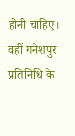होनी चाहिए। वहीं गनेशपुर प्रतिनिधि के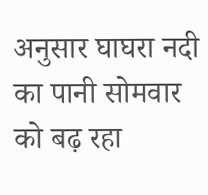अनुसार घाघरा नदी का पानी सोमवार को बढ़ रहा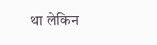था लेकिन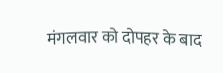मंगलवार को दोपहर के बाद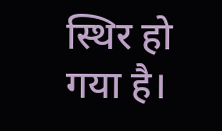स्थिर हो गया है।